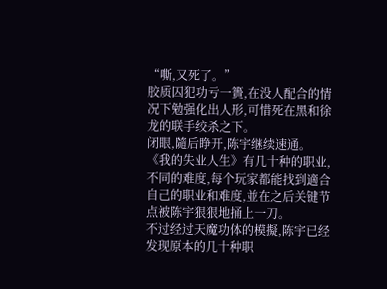“嘶,又死了。”
胶质囚犯功亏一簣,在没人配合的情况下勉强化出人形,可惜死在黑和徐龙的联手绞杀之下。
闭眼,隨后睁开,陈宇继续速通。
《我的失业人生》有几十种的职业,不同的难度,每个玩家都能找到適合自己的职业和难度,並在之后关键节点被陈宇狠狠地捅上一刀。
不过经过天魔功体的模擬,陈宇已经发现原本的几十种职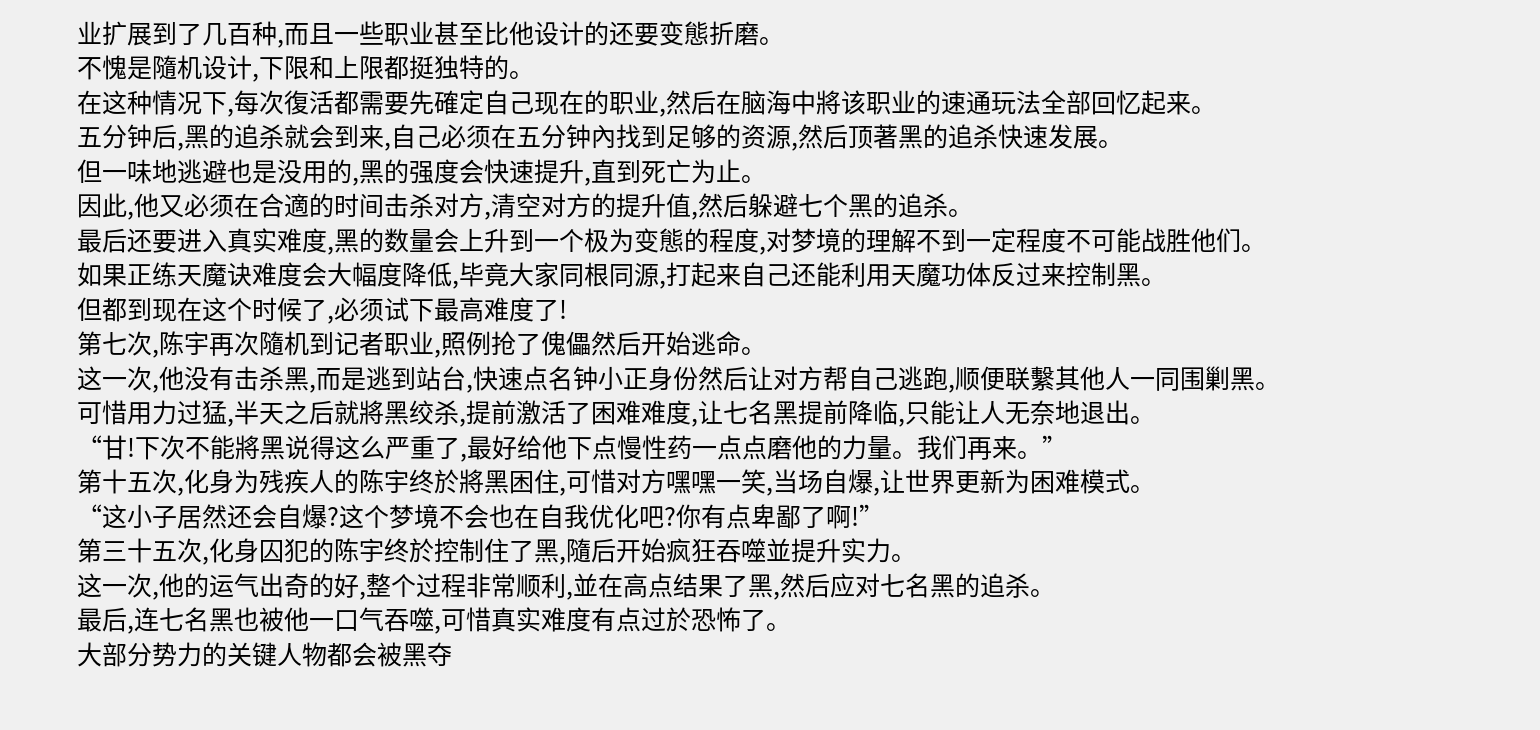业扩展到了几百种,而且一些职业甚至比他设计的还要变態折磨。
不愧是隨机设计,下限和上限都挺独特的。
在这种情况下,每次復活都需要先確定自己现在的职业,然后在脑海中將该职业的速通玩法全部回忆起来。
五分钟后,黑的追杀就会到来,自己必须在五分钟內找到足够的资源,然后顶著黑的追杀快速发展。
但一味地逃避也是没用的,黑的强度会快速提升,直到死亡为止。
因此,他又必须在合適的时间击杀对方,清空对方的提升值,然后躲避七个黑的追杀。
最后还要进入真实难度,黑的数量会上升到一个极为变態的程度,对梦境的理解不到一定程度不可能战胜他们。
如果正练天魔诀难度会大幅度降低,毕竟大家同根同源,打起来自己还能利用天魔功体反过来控制黑。
但都到现在这个时候了,必须试下最高难度了!
第七次,陈宇再次隨机到记者职业,照例抢了傀儡然后开始逃命。
这一次,他没有击杀黑,而是逃到站台,快速点名钟小正身份然后让对方帮自己逃跑,顺便联繫其他人一同围剿黑。
可惜用力过猛,半天之后就將黑绞杀,提前激活了困难难度,让七名黑提前降临,只能让人无奈地退出。
“甘!下次不能將黑说得这么严重了,最好给他下点慢性药一点点磨他的力量。我们再来。”
第十五次,化身为残疾人的陈宇终於將黑困住,可惜对方嘿嘿一笑,当场自爆,让世界更新为困难模式。
“这小子居然还会自爆?这个梦境不会也在自我优化吧?你有点卑鄙了啊!”
第三十五次,化身囚犯的陈宇终於控制住了黑,隨后开始疯狂吞噬並提升实力。
这一次,他的运气出奇的好,整个过程非常顺利,並在高点结果了黑,然后应对七名黑的追杀。
最后,连七名黑也被他一口气吞噬,可惜真实难度有点过於恐怖了。
大部分势力的关键人物都会被黑夺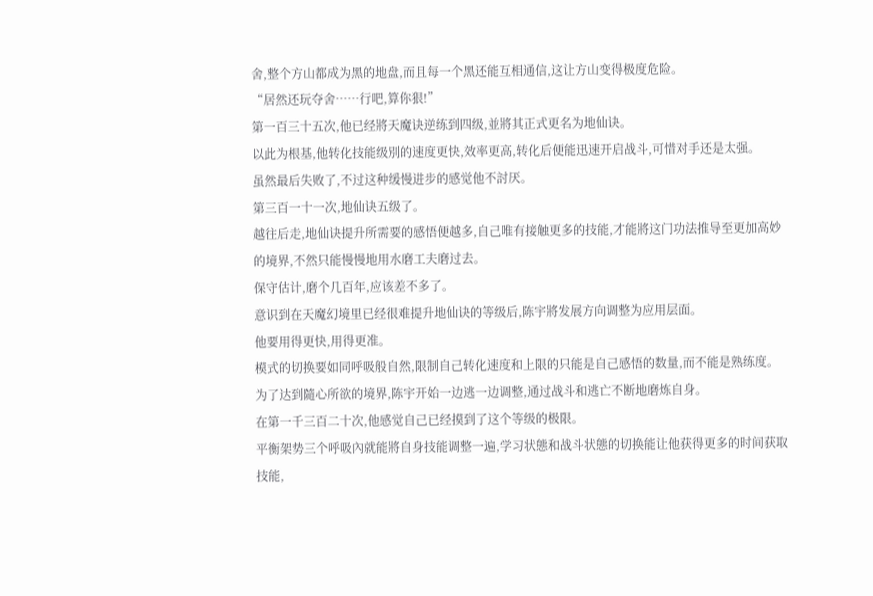舍,整个方山都成为黑的地盘,而且每一个黑还能互相通信,这让方山变得极度危险。
“居然还玩夺舍……行吧,算你狠!”
第一百三十五次,他已经將天魔诀逆练到四级,並將其正式更名为地仙诀。
以此为根基,他转化技能级別的速度更快,效率更高,转化后便能迅速开启战斗,可惜对手还是太强。
虽然最后失败了,不过这种缓慢进步的感觉他不討厌。
第三百一十一次,地仙诀五级了。
越往后走,地仙诀提升所需要的感悟便越多,自己唯有接触更多的技能,才能將这门功法推导至更加高妙的境界,不然只能慢慢地用水磨工夫磨过去。
保守估计,磨个几百年,应该差不多了。
意识到在天魔幻境里已经很难提升地仙诀的等级后,陈宇將发展方向调整为应用层面。
他要用得更快,用得更准。
模式的切换要如同呼吸般自然,限制自己转化速度和上限的只能是自己感悟的数量,而不能是熟练度。
为了达到隨心所欲的境界,陈宇开始一边逃一边调整,通过战斗和逃亡不断地磨炼自身。
在第一千三百二十次,他感觉自己已经摸到了这个等级的极限。
平衡架势三个呼吸內就能將自身技能调整一遍,学习状態和战斗状態的切换能让他获得更多的时间获取技能,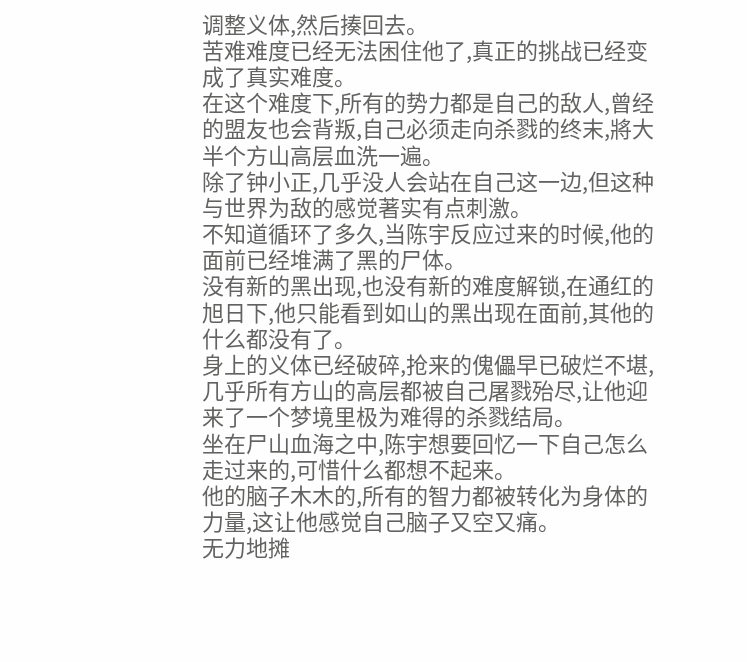调整义体,然后揍回去。
苦难难度已经无法困住他了,真正的挑战已经变成了真实难度。
在这个难度下,所有的势力都是自己的敌人,曾经的盟友也会背叛,自己必须走向杀戮的终末,將大半个方山高层血洗一遍。
除了钟小正,几乎没人会站在自己这一边,但这种与世界为敌的感觉著实有点刺激。
不知道循环了多久,当陈宇反应过来的时候,他的面前已经堆满了黑的尸体。
没有新的黑出现,也没有新的难度解锁,在通红的旭日下,他只能看到如山的黑出现在面前,其他的什么都没有了。
身上的义体已经破碎,抢来的傀儡早已破烂不堪,几乎所有方山的高层都被自己屠戮殆尽,让他迎来了一个梦境里极为难得的杀戮结局。
坐在尸山血海之中,陈宇想要回忆一下自己怎么走过来的,可惜什么都想不起来。
他的脑子木木的,所有的智力都被转化为身体的力量,这让他感觉自己脑子又空又痛。
无力地摊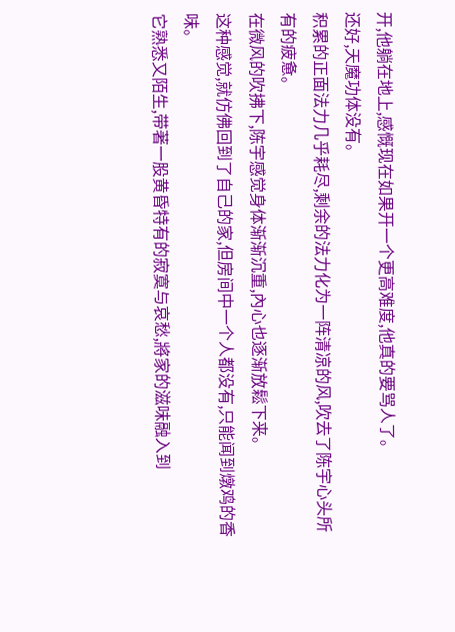开,他躺在地上,感慨现在如果开一个更高难度,他真的要骂人了。
还好,天魔功体没有。
积累的正面法力几乎耗尽,剩余的法力化为一阵清凉的风,吹去了陈宇心头所有的疲惫。
在微风的吹拂下,陈宇感觉身体渐渐沉重,內心也逐渐放鬆下来。
这种感觉,就仿佛回到了自己的家,但房间中一个人都没有,只能闻到燉鸡的香味。
它熟悉又陌生,带著一股黄昏特有的寂寞与哀愁,將家的滋味融入到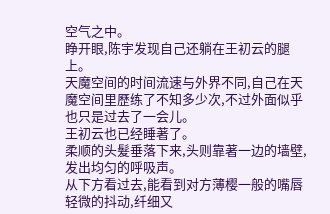空气之中。
睁开眼,陈宇发现自己还躺在王初云的腿上。
天魔空间的时间流速与外界不同,自己在天魔空间里歷练了不知多少次,不过外面似乎也只是过去了一会儿。
王初云也已经睡著了。
柔顺的头髮垂落下来,头则靠著一边的墙壁,发出均匀的呼吸声。
从下方看过去,能看到对方薄樱一般的嘴唇轻微的抖动,纤细又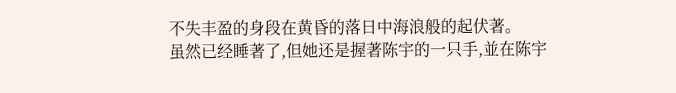不失丰盈的身段在黄昏的落日中海浪般的起伏著。
虽然已经睡著了,但她还是握著陈宇的一只手,並在陈宇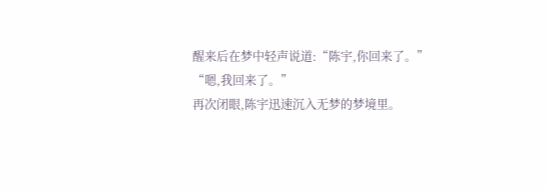醒来后在梦中轻声说道:“陈宇,你回来了。”
“嗯,我回来了。”
再次闭眼,陈宇迅速沉入无梦的梦境里。